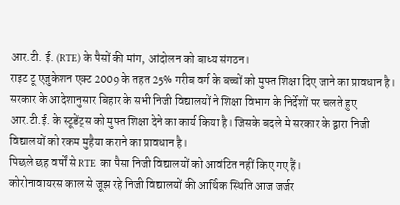आर.टी. ई. (RTE) के पैसों की मांग, आंदोलन को बाध्य संगठन।
राइट टू एजुकेशन एक्ट 2009 के तहत 25% गरीब वर्ग के बच्चों को मुफ्त शिक्षा दिए जाने का प्रावधान है।
सरकार के आदेशानुसार बिहार के सभी निजी विद्यालयों ने शिक्षा विभाग के निर्देशों पर चलते हुए आर.टी.ई. के स्टूडेंट्स को मुफ्त शिक्षा देने का कार्य किया है। जिसके बदले मे सरकार के द्वारा निजी विद्यालयों को रकम मुहैया कराने का प्रावधान है।
पिछले छह वर्षों से RTE का पैसा निजी विद्यालयों को आवंटित नहीं किए गए हैं।
कोरोनावायरस काल से जूझ रहे निजी विद्यालयों की आर्थिक स्थिति आज जर्जर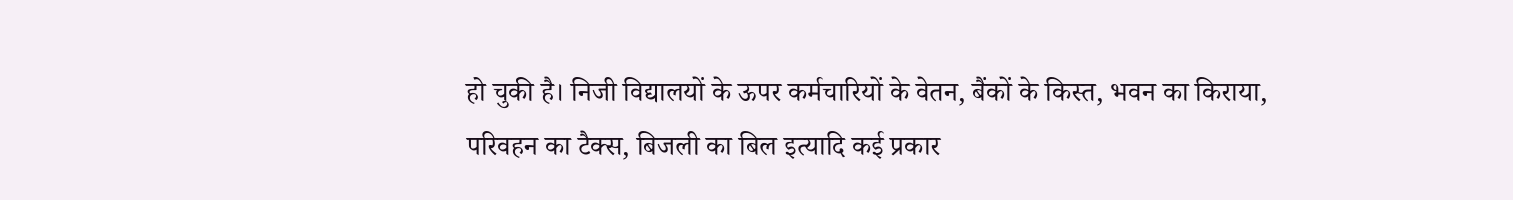हो चुकी है। निजी विद्यालयों के ऊपर कर्मचारियों के वेतन, बैंकों के किस्त, भवन का किराया, परिवहन का टैक्स, बिजली का बिल इत्यादि कई प्रकार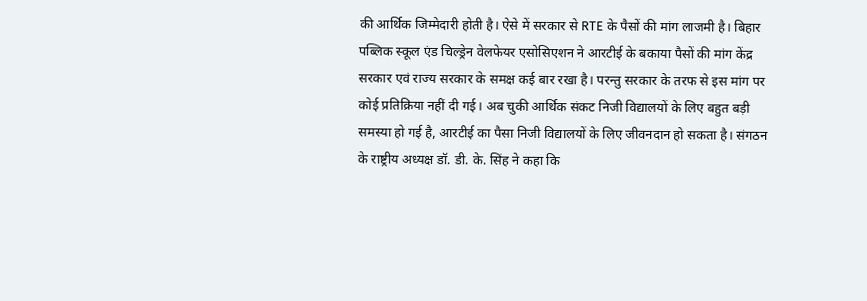की आर्थिक जिम्मेदारी होती है। ऐसे में सरकार से RTE के पैसों की मांग लाजमी है। बिहार पब्लिक स्कूल एंड चिल्ड्रेन वेलफेयर एसोसिएशन ने आरटीई के बकाया पैसों की मांग केंद्र सरकार एवं राज्य सरकार के समक्ष कई बार रखा है। परन्तु सरकार के तरफ से इस मांग पर कोई प्रतिक्रिया नहीं दी गई। अब चुकी आर्थिक संकट निजी विद्यालयों के लिए बहुत बड़ी समस्या हो गई है, आरटीई का पैसा निजी विद्यालयों के लिए जीवनदान हो सकता है। संगठन के राष्ट्रीय अध्यक्ष डॉ. डी. के. सिंह ने कहा कि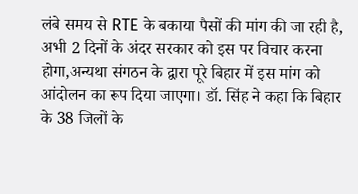लंबे समय से RTE के बकाया पैसों की मांग की जा रही है, अभी 2 दिनों के अंदर सरकार को इस पर विचार करना होगा,अन्यथा संगठन के द्वारा पूरे बिहार में इस मांग को आंदोलन का रूप दिया जाएगा। डॉ. सिंह ने कहा कि बिहार के 38 जिलों के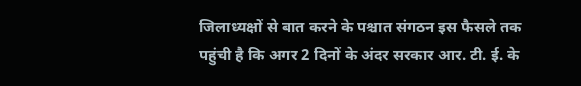जिलाध्यक्षों से बात करने के पश्चात संगठन इस फैसले तक पहुंची है कि अगर 2 दिनों के अंदर सरकार आर. टी. ई. के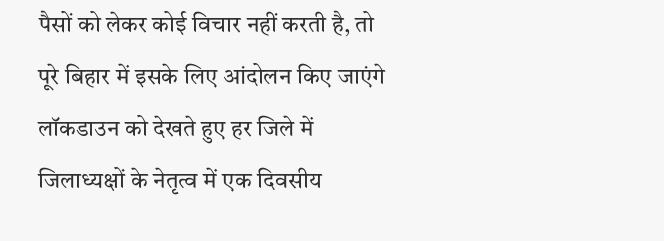पैसों को लेकर कोई विचार नहीं करती है, तो पूरे बिहार में इसके लिए आंदोलन किए जाएंगे लॉकडाउन को देखते हुए हर जिले में जिलाध्यक्षों के नेतृत्व में एक दिवसीय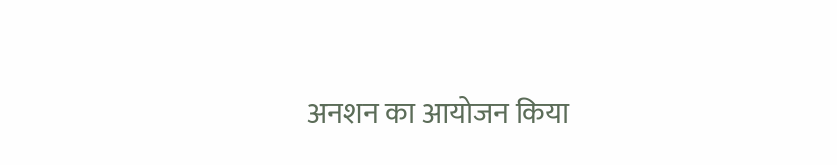अनशन का आयोजन किया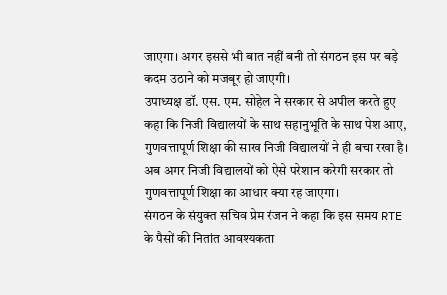जाएगा। अगर इससे भी बात नहीं बनी तो संगठन इस पर बड़े कदम उठाने को मजबूर हो जाएगी।
उपाध्यक्ष डॉ. एस. एम. सोहेल ने सरकार से अपील करते हुए कहा कि निजी विद्यालयों के साथ सहानुभूति के साथ पेश आए, गुणवत्तापूर्ण शिक्षा की साख निजी विद्यालयों ने ही बचा रखा है। अब अगर निजी विद्यालयों को ऐसे परेशान करेगी सरकार तो गुणवत्तापूर्ण शिक्षा का आधार क्या रह जाएगा।
संगठन के संयुक्त सचिव प्रेम रंजन ने कहा कि इस समय RTE के पैसों की नितांत आवश्यकता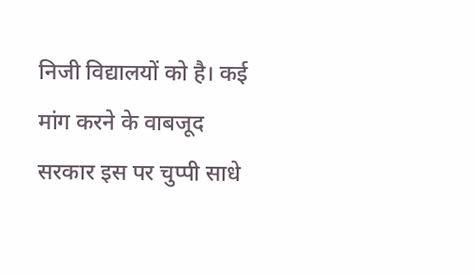निजी विद्यालयों को है। कई मांग करने के वाबजूद सरकार इस पर चुप्पी साधे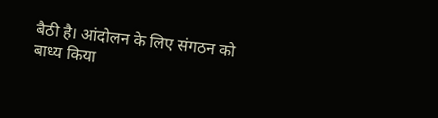बैठी है। आंदोलन के लिए संगठन को बाध्य किया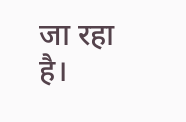जा रहा है।